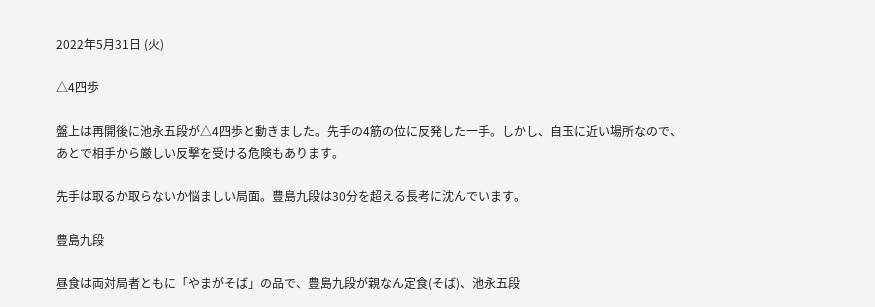2022年5月31日 (火)

△4四歩

盤上は再開後に池永五段が△4四歩と動きました。先手の4筋の位に反発した一手。しかし、自玉に近い場所なので、あとで相手から厳しい反撃を受ける危険もあります。

先手は取るか取らないか悩ましい局面。豊島九段は30分を超える長考に沈んでいます。

豊島九段

昼食は両対局者ともに「やまがそば」の品で、豊島九段が親なん定食(そば)、池永五段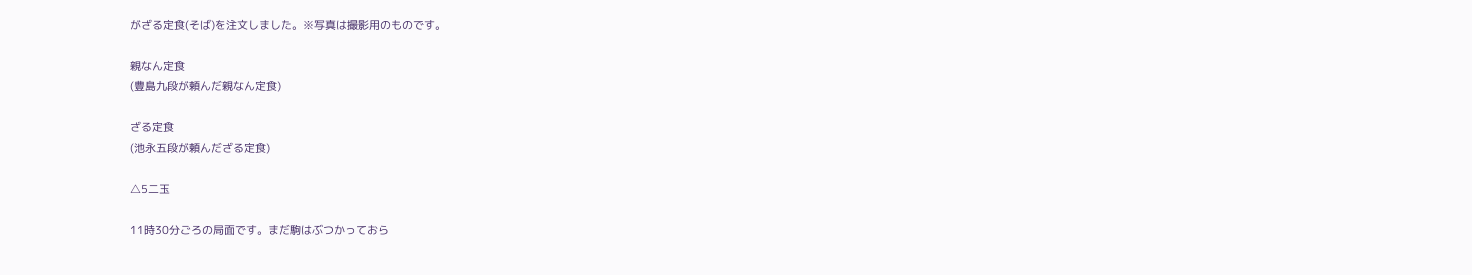がざる定食(そば)を注文しました。※写真は撮影用のものです。

親なん定食
(豊島九段が頼んだ親なん定食)

ざる定食
(池永五段が頼んだざる定食)

△5二玉

11時30分ごろの局面です。まだ駒はぶつかっておら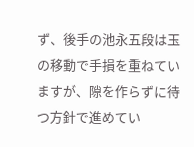ず、後手の池永五段は玉の移動で手損を重ねていますが、隙を作らずに待つ方針で進めてい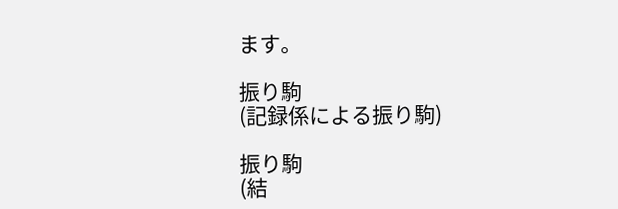ます。

振り駒
(記録係による振り駒)

振り駒
(結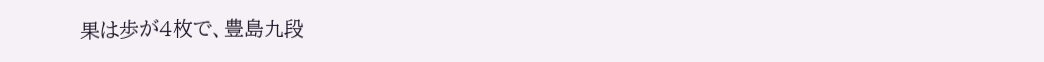果は歩が4枚で、豊島九段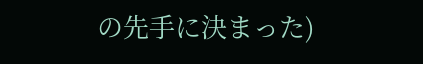の先手に決まった)